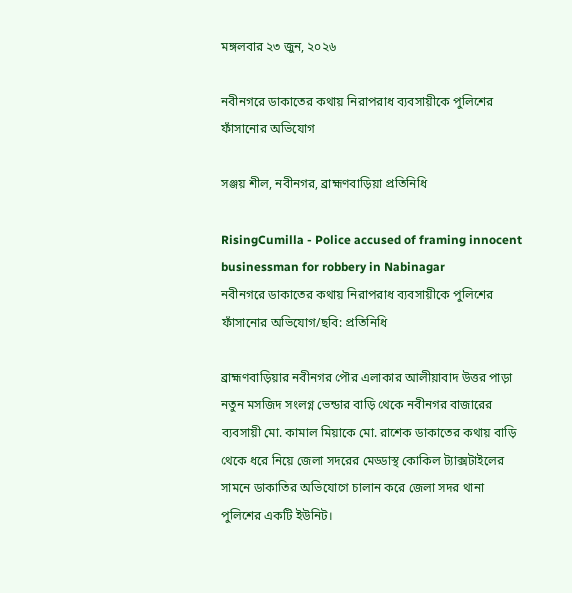মঙ্গলবার ২৩ জুন, ২০২৬

নবীনগরে ডাকাতের কথায় নিরাপরাধ ব্যবসায়ীকে পুলিশের ফাঁসানোর অভিযোগ

সঞ্জয় শীল, নবীনগর, ব্রাহ্মণবাড়িয়া প্রতিনিধি

RisingCumilla - Police accused of framing innocent businessman for robbery in Nabinagar
নবীনগরে ডাকাতের কথায় নিরাপরাধ ব্যবসায়ীকে পুলিশের ফাঁসানোর অভিযোগ/ছবি: প্রতিনিধি

ব্রাহ্মণবাড়িয়ার নবীনগর পৌর এলাকার আলীয়াবাদ উত্তর পাড়া নতুন মসজিদ সংলগ্ন ভেন্ডার বাড়ি থেকে নবীনগর বাজারের ব্যবসায়ী মো. কামাল মিয়াকে মো. রাশেক ডাকাতের কথায় বাড়ি থেকে ধরে নিয়ে জেলা সদরের মেড্ডাস্থ কোকিল ট্যাক্সটাইলের সামনে ডাকাতির অভিযোগে চালান করে জেলা সদর থানা পুলিশের একটি ইউনিট।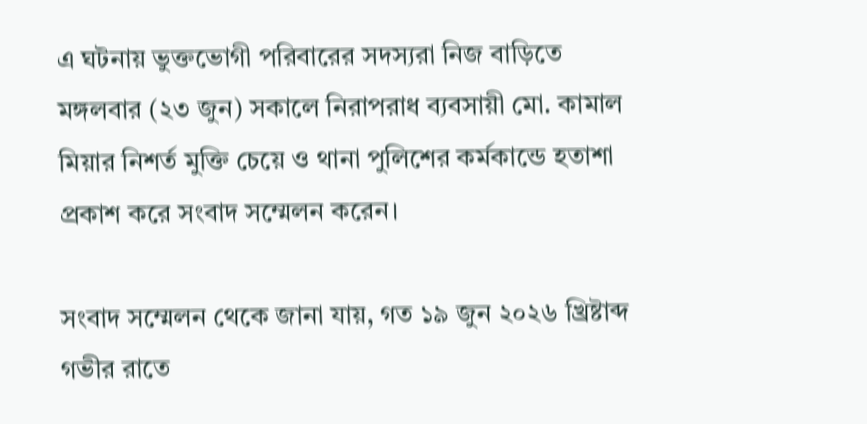এ ঘটনায় ভুক্তভোগী পরিবারের সদস্যরা নিজ বাড়িতে মঙ্গলবার (২৩ জুন) সকালে নিরাপরাধ ব্যবসায়ী মো. কামাল মিয়ার নিশর্ত মুক্তি চেয়ে ও থানা পুলিশের কর্মকান্ডে হতাশা প্রকাশ করে সংবাদ সম্মেলন করেন।

সংবাদ সম্মেলন থেকে জানা যায়, গত ১৯ জুন ২০২৬ খ্রিষ্টাব্দ গভীর রাতে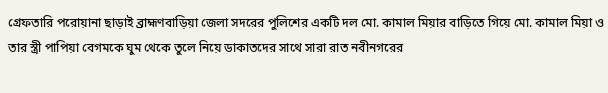গ্রেফতারি পরোয়ানা ছাড়াই ব্রাহ্মণবাড়িয়া জেলা সদরের পুলিশের একটি দল মো. কামাল মিয়ার বাড়িতে গিয়ে মো. কামাল মিয়া ও তার স্ত্রী পাপিয়া বেগমকে ঘুম থেকে তুলে নিয়ে ডাকাতদের সাথে সারা রাত নবীনগরের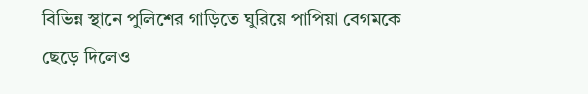বিভিন্ন স্থানে পুলিশের গাড়িতে ঘুরিয়ে পাপিয়া বেগমকে ছেড়ে দিলেও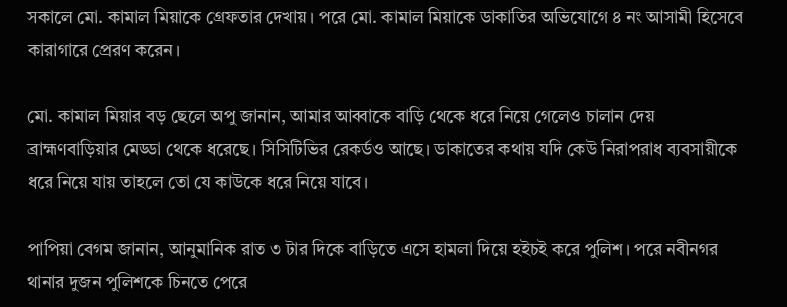সকালে মো. কামাল মিয়াকে গ্রেফতার দেখায়। পরে মো. কামাল মিয়াকে ডাকাতির অভিযোগে ৪ নং আসামী হিসেবে কারাগারে প্রেরণ করেন।

মো. কামাল মিয়ার বড় ছেলে অপু জানান, আমার আব্বাকে বাড়ি থেকে ধরে নিয়ে গেলেও চালান দেয় ব্রাহ্মণবাড়িয়ার মেড্ডা থেকে ধরেছে। সিসিটিভির রেকর্ডও আছে। ডাকাতের কথায় যদি কেউ নিরাপরাধ ব্যবসায়ীকে ধরে নিয়ে যায় তাহলে তো যে কাউকে ধরে নিয়ে যাবে।

পাপিয়া বেগম জানান, আনুমানিক রাত ৩ টার দিকে বাড়িতে এসে হামলা দিয়ে হইচই করে পুলিশ। পরে নবীনগর থানার দুজন পুলিশকে চিনতে পেরে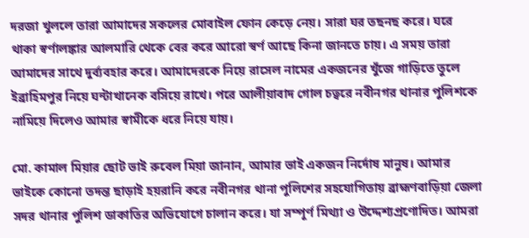দরজা খুললে তারা আমাদের সকলের মোবাইল ফোন কেড়ে নেয়। সারা ঘর তছনছ করে। ঘরে থাকা স্বর্ণালঙ্কার আলমারি থেকে বের করে আরো স্বর্ণ আছে কিনা জানতে চায়। এ সময় তারা আমাদের সাথে দুর্ব্যবহার করে। আমাদেরকে নিয়ে রাসেল নামের একজনের খুঁজে গাড়িতে তুলে ইব্রাহিমপুর নিয়ে ঘন্টাখানেক বসিয়ে রাখে। পরে আলীয়াবাদ গোল চত্বরে নবীনগর থানার পুলিশকে নামিয়ে দিলেও আমার স্বামীকে ধরে নিয়ে যায়।

মো. কামাল মিয়ার ছোট ভাই রুবেল মিয়া জানান, আমার ভাই একজন নির্দোষ মানুষ। আমার ভাইকে কোনো তদন্ত ছাড়াই হয়রানি করে নবীনগর থানা পুলিশের সহযোগিতায় ব্রাহ্মণবাড়িয়া জেলা সদর থানার পুলিশ ডাকাতির অভিযোগে চালান করে। যা সম্পূর্ণ মিথ্যা ও উদ্দেশ্যপ্রণোদিত। আমরা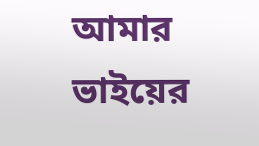আমার ভাইয়ের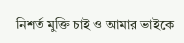নিশর্ত মুক্তি চাই ও আমার ভাইকে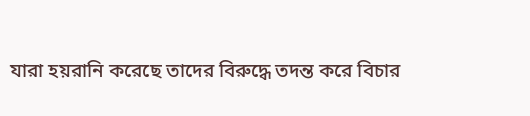যারা হয়রানি করেছে তাদের বিরুদ্ধে তদন্ত করে বিচার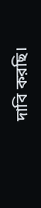দাবি করছি।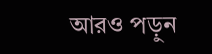আরও পড়ুন